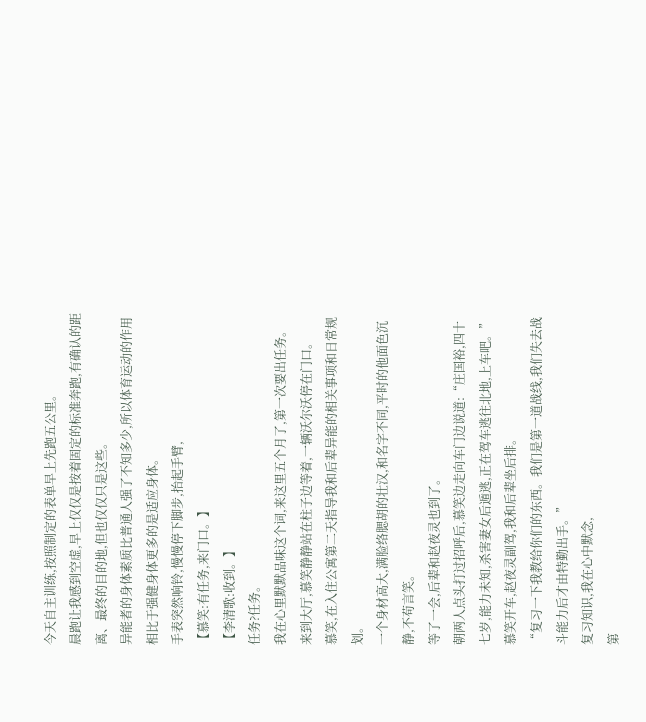今天自主训练,按照制定的表单早上先跑五公里。
晨跑让我感到空虚,早上仅仅是按着固定的标准奔跑,有确认的距离、最终的目的地,但也仅仅只是这些。
异能者的身体素质比普通人强了不知多少,所以体育运动的作用相比于强健身体更多的是适应身体。
手表突然响铃,慢慢停下脚步,抬起手臂,
【慕笑:有任务,来门口。】
【李清歌:收到。】
任务?任务。
我在心里默默品味这个词,来这里五个月了,第一次要出任务。
来到大厅,慕笑静静站在柱子边等着,一辆沃尔沃停在门口。
慕笑,在入住公寓第二天指导我和后辈异能的相关事项和日常规划。
一个身材高大,满脸络腮胡的壮汉,和名字不同,平时的他面色沉静,不苟言笑。
等了一会,后辈和赵夜灵也到了。
朝两人点头打过招呼后,慕笑边走向车门边说道:“庄国裕,四十七岁,能力未知,杀害妻女后遁逃,正在驾车逃往北地,上车吧。”
慕笑开车,赵夜灵副驾,我和后辈坐后排。
“复习一下我教给你们的东西。我们是第一道战线,我们失去战斗能力后才由特勤出手。”
复习知识,我在心中默念,
第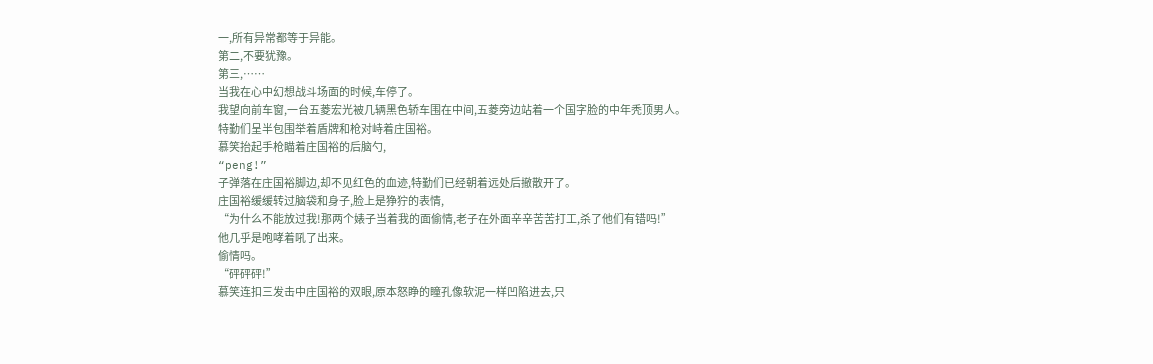一,所有异常都等于异能。
第二,不要犹豫。
第三,……
当我在心中幻想战斗场面的时候,车停了。
我望向前车窗,一台五菱宏光被几辆黑色轿车围在中间,五菱旁边站着一个国字脸的中年秃顶男人。
特勤们呈半包围举着盾牌和枪对峙着庄国裕。
慕笑抬起手枪瞄着庄国裕的后脑勺,
“peng!”
子弹落在庄国裕脚边,却不见红色的血迹,特勤们已经朝着远处后撤散开了。
庄国裕缓缓转过脑袋和身子,脸上是狰狞的表情,
“为什么不能放过我!那两个婊子当着我的面偷情,老子在外面辛辛苦苦打工,杀了他们有错吗!”
他几乎是咆哮着吼了出来。
偷情吗。
“砰砰砰!”
慕笑连扣三发击中庄国裕的双眼,原本怒睁的瞳孔像软泥一样凹陷进去,只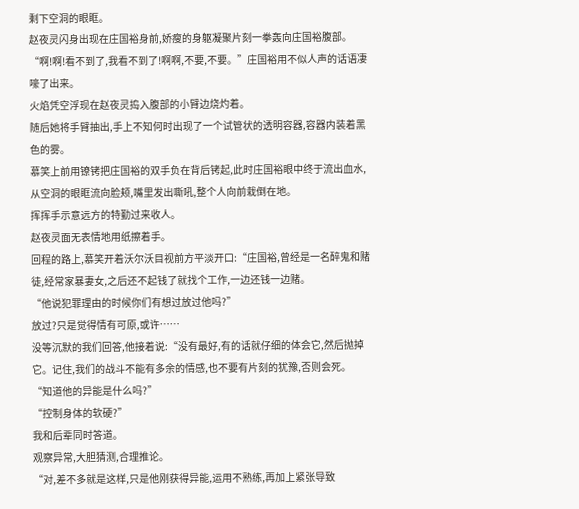剩下空洞的眼眶。
赵夜灵闪身出现在庄国裕身前,娇瘦的身躯凝聚片刻一拳轰向庄国裕腹部。
“啊!啊!看不到了,我看不到了!啊啊,不要,不要。”庄国裕用不似人声的话语凄嚎了出来。
火焰凭空浮现在赵夜灵捣入腹部的小臂边烧灼着。
随后她将手臂抽出,手上不知何时出现了一个试管状的透明容器,容器内装着黑色的雾。
慕笑上前用镣铐把庄国裕的双手负在背后铐起,此时庄国裕眼中终于流出血水,从空洞的眼眶流向脸颊,嘴里发出嘶吼,整个人向前栽倒在地。
挥挥手示意远方的特勤过来收人。
赵夜灵面无表情地用纸擦着手。
回程的路上,慕笑开着沃尔沃目视前方平淡开口:“庄国裕,曾经是一名醉鬼和赌徒,经常家暴妻女,之后还不起钱了就找个工作,一边还钱一边赌。
“他说犯罪理由的时候你们有想过放过他吗?”
放过?只是觉得情有可原,或许……
没等沉默的我们回答,他接着说:“没有最好,有的话就仔细的体会它,然后抛掉它。记住,我们的战斗不能有多余的情感,也不要有片刻的犹豫,否则会死。
“知道他的异能是什么吗?”
“控制身体的软硬?”
我和后辈同时答道。
观察异常,大胆猜测,合理推论。
“对,差不多就是这样,只是他刚获得异能,运用不熟练,再加上紧张导致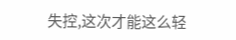失控,这次才能这么轻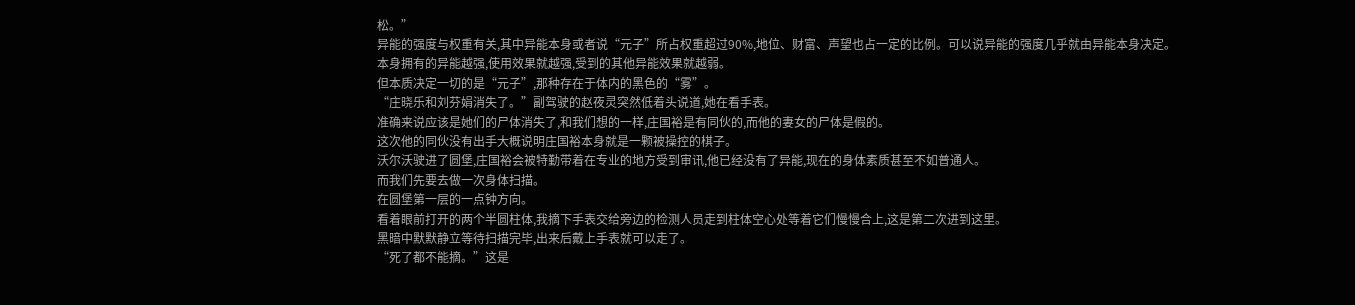松。”
异能的强度与权重有关,其中异能本身或者说“元子”所占权重超过90%,地位、财富、声望也占一定的比例。可以说异能的强度几乎就由异能本身决定。
本身拥有的异能越强,使用效果就越强,受到的其他异能效果就越弱。
但本质决定一切的是“元子”,那种存在于体内的黑色的“雾”。
“庄晓乐和刘芬娟消失了。”副驾驶的赵夜灵突然低着头说道,她在看手表。
准确来说应该是她们的尸体消失了,和我们想的一样,庄国裕是有同伙的,而他的妻女的尸体是假的。
这次他的同伙没有出手大概说明庄国裕本身就是一颗被操控的棋子。
沃尔沃驶进了圆堡,庄国裕会被特勤带着在专业的地方受到审讯,他已经没有了异能,现在的身体素质甚至不如普通人。
而我们先要去做一次身体扫描。
在圆堡第一层的一点钟方向。
看着眼前打开的两个半圆柱体,我摘下手表交给旁边的检测人员走到柱体空心处等着它们慢慢合上,这是第二次进到这里。
黑暗中默默静立等待扫描完毕,出来后戴上手表就可以走了。
“死了都不能摘。”这是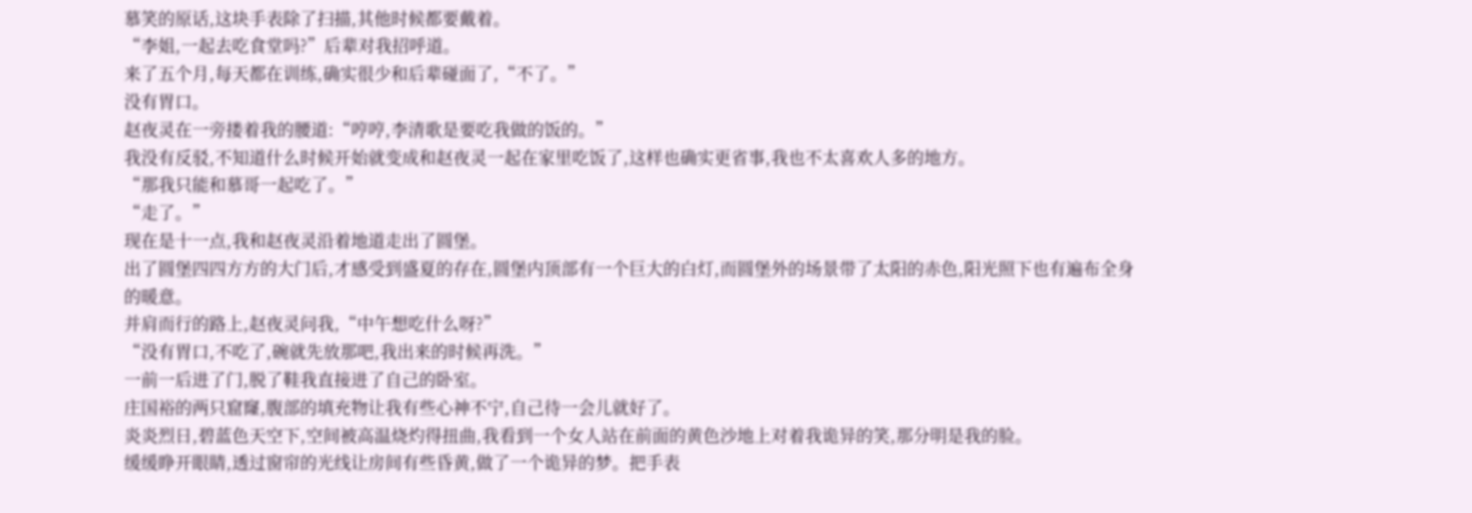慕笑的原话,这块手表除了扫描,其他时候都要戴着。
“李姐,一起去吃食堂吗?”后辈对我招呼道。
来了五个月,每天都在训练,确实很少和后辈碰面了,“不了。”
没有胃口。
赵夜灵在一旁搂着我的腰道:“哼哼,李清歌是要吃我做的饭的。”
我没有反驳,不知道什么时候开始就变成和赵夜灵一起在家里吃饭了,这样也确实更省事,我也不太喜欢人多的地方。
“那我只能和慕哥一起吃了。”
“走了。”
现在是十一点,我和赵夜灵沿着地道走出了圆堡。
出了圆堡四四方方的大门后,才感受到盛夏的存在,圆堡内顶部有一个巨大的白灯,而圆堡外的场景带了太阳的赤色,阳光照下也有遍布全身的暖意。
并肩而行的路上,赵夜灵问我,“中午想吃什么呀?”
“没有胃口,不吃了,碗就先放那吧,我出来的时候再洗。”
一前一后进了门,脱了鞋我直接进了自己的卧室。
庄国裕的两只窟窿,腹部的填充物让我有些心神不宁,自己待一会儿就好了。
炎炎烈日,碧蓝色天空下,空间被高温烧灼得扭曲,我看到一个女人站在前面的黄色沙地上对着我诡异的笑,那分明是我的脸。
缓缓睁开眼睛,透过窗帘的光线让房间有些昏黄,做了一个诡异的梦。把手表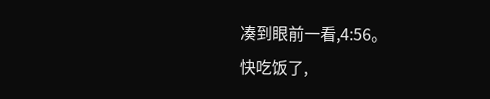凑到眼前一看,4:56。
快吃饭了,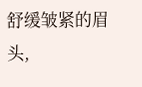舒缓皱紧的眉头,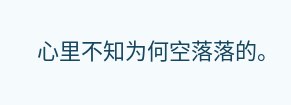心里不知为何空落落的。